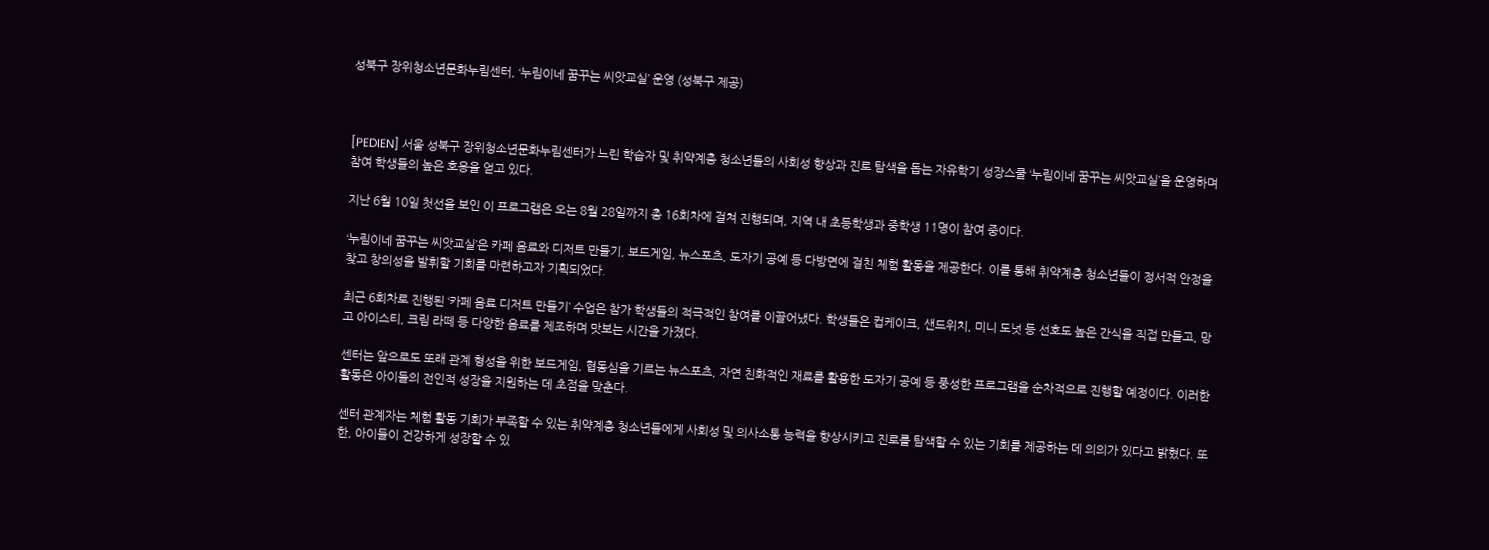성북구 장위청소년문화누림센터, ‘누림이네 꿈꾸는 씨앗교실’ 운영 (성북구 제공)



[PEDIEN] 서울 성북구 장위청소년문화누림센터가 느린 학습자 및 취약계층 청소년들의 사회성 향상과 진로 탐색을 돕는 자유학기 성장스쿨 ‘누림이네 꿈꾸는 씨앗교실’을 운영하며 참여 학생들의 높은 호응을 얻고 있다.

지난 6월 10일 첫선을 보인 이 프로그램은 오는 8월 28일까지 총 16회차에 걸쳐 진행되며, 지역 내 초등학생과 중학생 11명이 참여 중이다.

‘누림이네 꿈꾸는 씨앗교실’은 카페 음료와 디저트 만들기, 보드게임, 뉴스포츠, 도자기 공예 등 다방면에 걸친 체험 활동을 제공한다. 이를 통해 취약계층 청소년들이 정서적 안정을 찾고 창의성을 발휘할 기회를 마련하고자 기획되었다.

최근 6회차로 진행된 ‘카페 음료 디저트 만들기’ 수업은 참가 학생들의 적극적인 참여를 이끌어냈다. 학생들은 컵케이크, 샌드위치, 미니 도넛 등 선호도 높은 간식을 직접 만들고, 망고 아이스티, 크림 라떼 등 다양한 음료를 제조하며 맛보는 시간을 가졌다.

센터는 앞으로도 또래 관계 형성을 위한 보드게임, 협동심을 기르는 뉴스포츠, 자연 친화적인 재료를 활용한 도자기 공예 등 풍성한 프로그램을 순차적으로 진행할 예정이다. 이러한 활동은 아이들의 전인적 성장을 지원하는 데 초점을 맞춘다.

센터 관계자는 체험 활동 기회가 부족할 수 있는 취약계층 청소년들에게 사회성 및 의사소통 능력을 향상시키고 진로를 탐색할 수 있는 기회를 제공하는 데 의의가 있다고 밝혔다. 또한, 아이들이 건강하게 성장할 수 있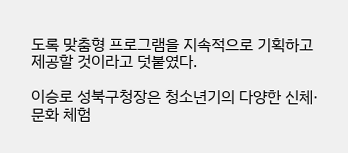도록 맞춤형 프로그램을 지속적으로 기획하고 제공할 것이라고 덧붙였다.

이승로 성북구청장은 청소년기의 다양한 신체·문화 체험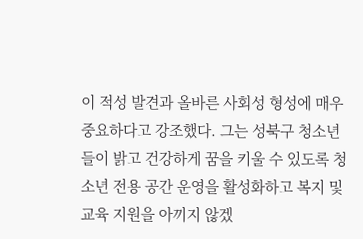이 적성 발견과 올바른 사회성 형성에 매우 중요하다고 강조했다. 그는 성북구 청소년들이 밝고 건강하게 꿈을 키울 수 있도록 청소년 전용 공간 운영을 활성화하고 복지 및 교육 지원을 아끼지 않겠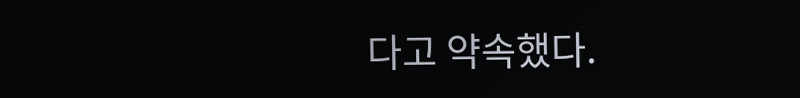다고 약속했다.